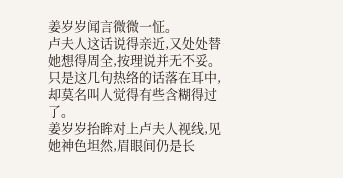姜岁岁闻言微微一怔。
卢夫人这话说得亲近,又处处替她想得周全,按理说并无不妥。
只是这几句热络的话落在耳中,却莫名叫人觉得有些含糊得过了。
姜岁岁抬眸对上卢夫人视线,见她神色坦然,眉眼间仍是长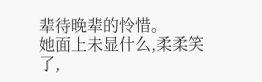辈待晚辈的怜惜。
她面上未显什么,柔柔笑了,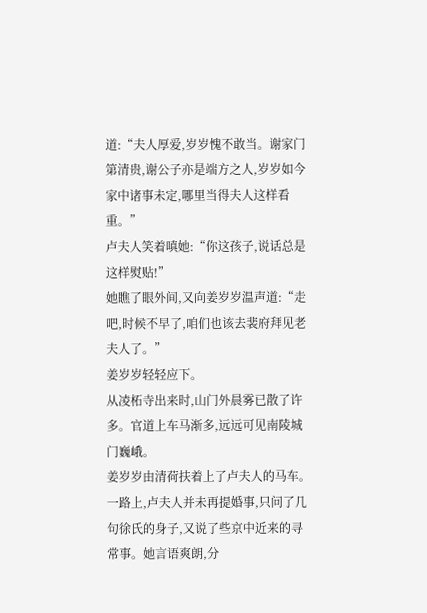道:“夫人厚爱,岁岁愧不敢当。谢家门第清贵,谢公子亦是端方之人,岁岁如今家中诸事未定,哪里当得夫人这样看重。”
卢夫人笑着嗔她:“你这孩子,说话总是这样熨贴!”
她瞧了眼外间,又向姜岁岁温声道:“走吧,时候不早了,咱们也该去裴府拜见老夫人了。”
姜岁岁轻轻应下。
从凌柘寺出来时,山门外晨雾已散了许多。官道上车马渐多,远远可见南陵城门巍峨。
姜岁岁由清荷扶着上了卢夫人的马车。
一路上,卢夫人并未再提婚事,只问了几句徐氏的身子,又说了些京中近来的寻常事。她言语爽朗,分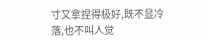寸又拿捏得极好,既不显冷落,也不叫人觉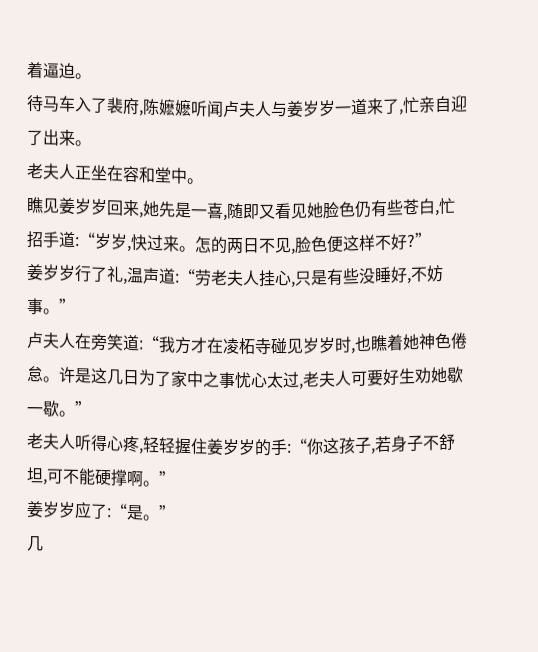着逼迫。
待马车入了裴府,陈嬷嬷听闻卢夫人与姜岁岁一道来了,忙亲自迎了出来。
老夫人正坐在容和堂中。
瞧见姜岁岁回来,她先是一喜,随即又看见她脸色仍有些苍白,忙招手道:“岁岁,快过来。怎的两日不见,脸色便这样不好?”
姜岁岁行了礼,温声道:“劳老夫人挂心,只是有些没睡好,不妨事。”
卢夫人在旁笑道:“我方才在凌柘寺碰见岁岁时,也瞧着她神色倦怠。许是这几日为了家中之事忧心太过,老夫人可要好生劝她歇一歇。”
老夫人听得心疼,轻轻握住姜岁岁的手:“你这孩子,若身子不舒坦,可不能硬撑啊。”
姜岁岁应了:“是。”
几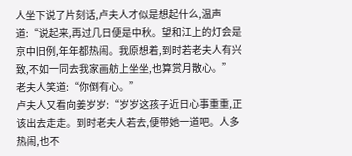人坐下说了片刻话,卢夫人才似是想起什么,温声道:“说起来,再过几日便是中秋。望和江上的灯会是京中旧例,年年都热闹。我原想着,到时若老夫人有兴致,不如一同去我家画舫上坐坐,也算赏月散心。”
老夫人笑道:“你倒有心。”
卢夫人又看向姜岁岁:“岁岁这孩子近日心事重重,正该出去走走。到时老夫人若去,便带她一道吧。人多热闹,也不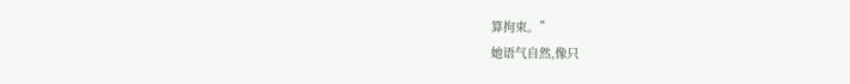算拘束。”
她语气自然,像只